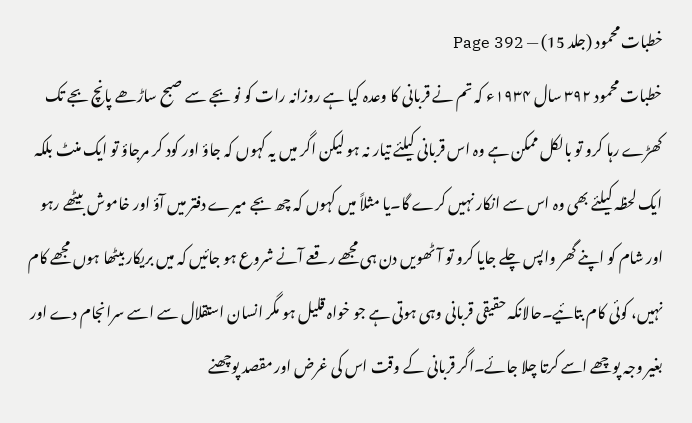خطبات محمود (جلد 15) — Page 392
خطبات محمود ۳۹۲ سال ۱۹۳۴ء کہ تم نے قربانی کا وعدہ کیا ہے روزانہ رات کو نو بجے سے صبح ساڑھے پانچ بجے تک کھڑے رہا کرو تو بالکل ممکن ہے وہ اس قربانی کیلئے تیار نہ ہو لیکن اگر میں یہ کہوں کہ جاؤ اور کود کر مرجاؤ تو ایک منٹ بلکہ ایک لحظہ کیلئے بھی وہ اس سے انکار نہیں کرے گا۔یا مثلاً میں کہوں کہ چھ بجے میرے دفتر میں آؤ اور خاموش بیٹھے رہو اور شام کو اپنے گھر واپس چلے جایا کرو تو آٹھویں دن ہی مجھے رقعے آنے شروع ہو جائیں کہ میں بریکار بیٹھا ہوں مجھے کام نہیں، کوئی کام بتائیے۔حالانکہ حقیقی قربانی وہی ہوتی ہے جو خواہ قلیل ہو مگر انسان استقلال سے اسے سرانجام دے اور بغیر وجہ پوچھے اسے کرتا چلا جائے۔اگر قربانی کے وقت اس کی غرض اور مقصد پوچھنے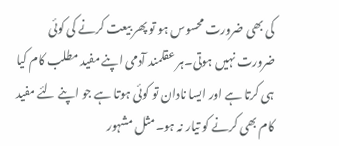کی بھی ضرورت محسوس ہو تو پھر بیعت کرنے کی کوئی ضرورت نہیں ہوتی۔ہر عقلمند آدمی اپنے مفید مطلب کام کیا ہی کرتا ہے اور ایسا نادان تو کوئی ہوتا ہے جو اپنے لئے مفید کام بھی کرنے کو تیار نہ ہو۔مثل مشہور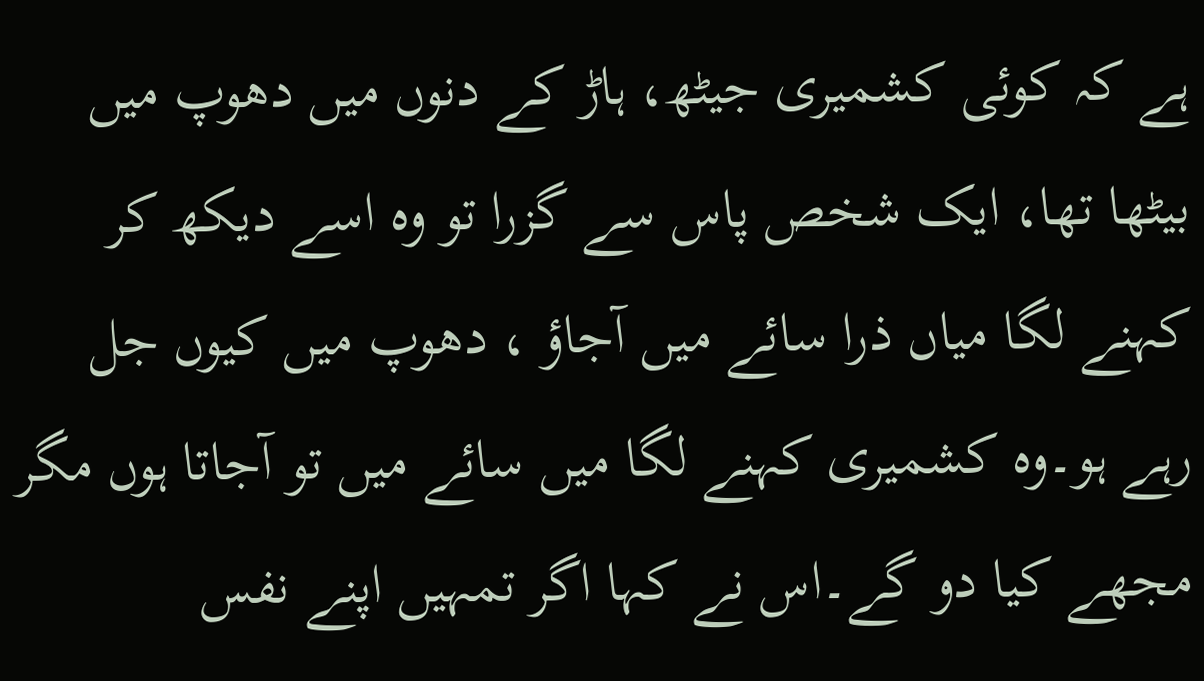ہے کہ کوئی کشمیری جیٹھ، ہاڑ کے دنوں میں دھوپ میں بیٹھا تھا، ایک شخص پاس سے گزرا تو وہ اسے دیکھ کر کہنے لگا میاں ذرا سائے میں آجاؤ ، دھوپ میں کیوں جل رہے ہو۔وہ کشمیری کہنے لگا میں سائے میں تو آجاتا ہوں مگر مجھے کیا دو گے۔اس نے کہا اگر تمہیں اپنے نفس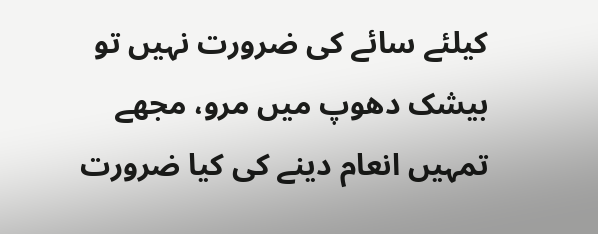کیلئے سائے کی ضرورت نہیں تو بیشک دھوپ میں مرو، مجھے تمہیں انعام دینے کی کیا ضرورت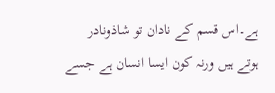ہے۔اس قسم کے نادان تو شاذونادر ہوتے ہیں ورنہ کون ایسا انسان ہے جسے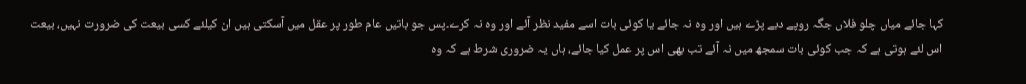کہا جائے میاں چلو فلاں جگہ روپے دبے پڑے ہیں اور وہ نہ جائے یا کوئی بات اسے مفید نظر آئے اور وہ نہ کرے۔پس جو باتیں عام طور پر عقل میں آسکتی ہیں ان کیلئے کسی بیعت کی ضرورت نہیں، بیعت اس لئے ہوتی ہے کہ جب کوئی بات سمجھ میں نہ آئے تب بھی اس پر عمل کیا جائے، ہاں یہ ضروری شرط ہے کہ وہ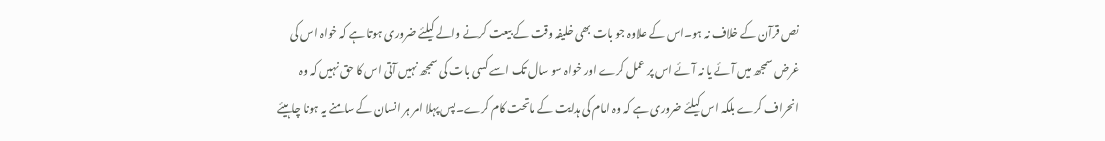نص قرآن کے خلاف نہ ہو۔اس کے علاوہ جو بات بھی خلیفہ وقت کے بیعت کرنے والے کیلئے ضروری ہوتا ہے کہ خواہ اس کی غرض سمجھ میں آئے یا نہ آئے اس پر عمل کرے اور خواہ سو سال تک اسے کسی بات کی سمجھ نہیں آتی اس کا حق نہیں کہ وہ انحراف کرے بلکہ اس کیلئے ضروری ہے کہ وہ امام کی ہدایت کے ماتحت کام کرے۔پس پہلا امر ہر انسان کے سامنے یہ ہونا چاہیئے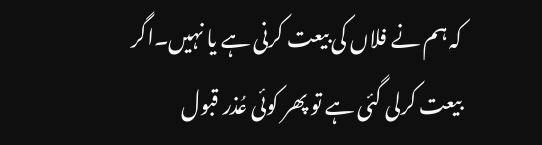کہ ہم نے فلاں کی بیعت کرنی ہے یا نہیں۔اگر بیعت کرلی گئی ہے تو پھر کوئی عُذر قبول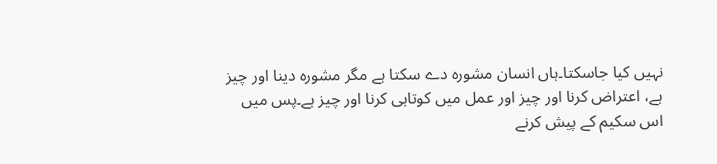نہیں کیا جاسکتا۔ہاں انسان مشورہ دے سکتا ہے مگر مشورہ دینا اور چیز ہے، اعتراض کرنا اور چیز اور عمل میں کوتاہی کرنا اور چیز ہے۔پس میں اس سکیم کے پیش کرنے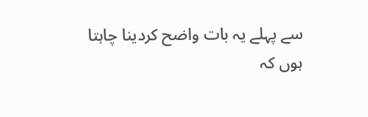سے پہلے یہ بات واضح کردینا چاہتا ہوں کہ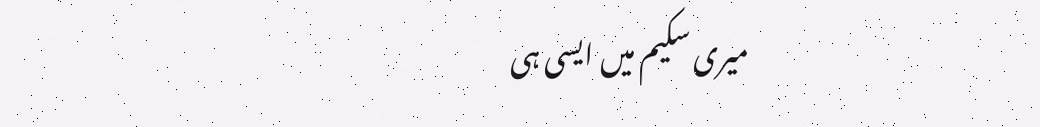میری سکیم میں ایسی ہی